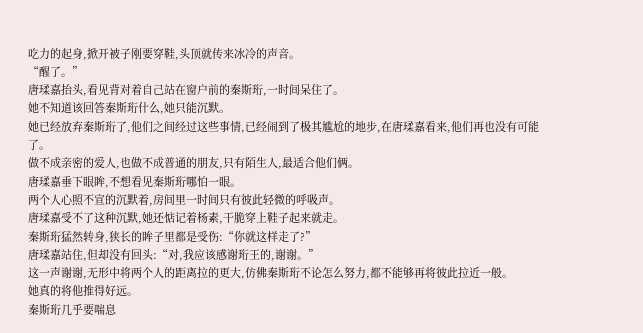吃力的起身,掀开被子刚要穿鞋,头顶就传来冰冷的声音。
“醒了。”
唐瑈嘉抬头,看见背对着自己站在窗户前的秦斯珩,一时间呆住了。
她不知道该回答秦斯珩什么,她只能沉默。
她已经放弃秦斯珩了,他们之间经过这些事情,已经闹到了极其尴尬的地步,在唐瑈嘉看来,他们再也没有可能了。
做不成亲密的爱人,也做不成普通的朋友,只有陌生人,最适合他们俩。
唐瑈嘉垂下眼眸,不想看见秦斯珩哪怕一眼。
两个人心照不宣的沉默着,房间里一时间只有彼此轻微的呼吸声。
唐瑈嘉受不了这种沉默,她还惦记着杨素,干脆穿上鞋子起来就走。
秦斯珩猛然转身,狭长的眸子里都是受伤:“你就这样走了?”
唐瑈嘉站住,但却没有回头:“对,我应该感谢珩王的,谢谢。”
这一声谢谢,无形中将两个人的距离拉的更大,仿佛秦斯珩不论怎么努力,都不能够再将彼此拉近一般。
她真的将他推得好远。
秦斯珩几乎要喘息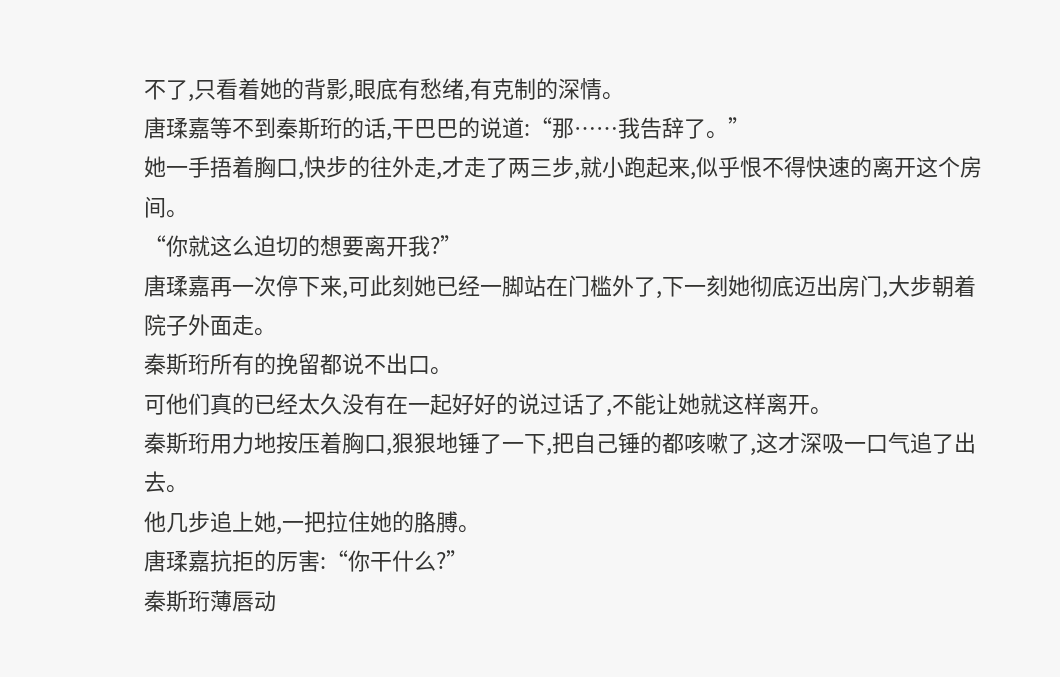不了,只看着她的背影,眼底有愁绪,有克制的深情。
唐瑈嘉等不到秦斯珩的话,干巴巴的说道:“那……我告辞了。”
她一手捂着胸口,快步的往外走,才走了两三步,就小跑起来,似乎恨不得快速的离开这个房间。
“你就这么迫切的想要离开我?”
唐瑈嘉再一次停下来,可此刻她已经一脚站在门槛外了,下一刻她彻底迈出房门,大步朝着院子外面走。
秦斯珩所有的挽留都说不出口。
可他们真的已经太久没有在一起好好的说过话了,不能让她就这样离开。
秦斯珩用力地按压着胸口,狠狠地锤了一下,把自己锤的都咳嗽了,这才深吸一口气追了出去。
他几步追上她,一把拉住她的胳膊。
唐瑈嘉抗拒的厉害:“你干什么?”
秦斯珩薄唇动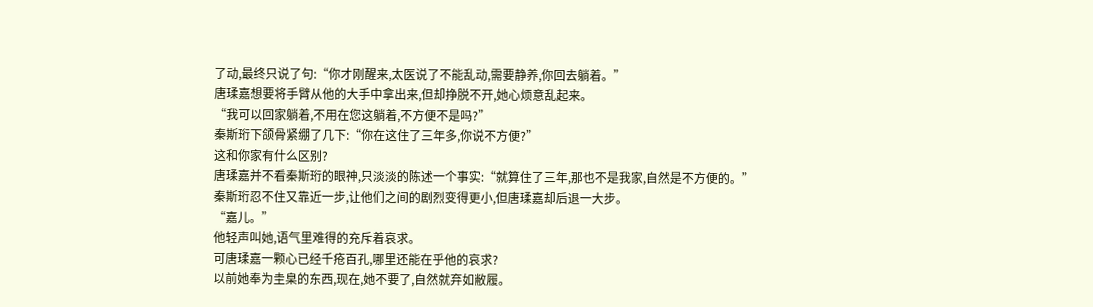了动,最终只说了句:“你才刚醒来,太医说了不能乱动,需要静养,你回去躺着。”
唐瑈嘉想要将手臂从他的大手中拿出来,但却挣脱不开,她心烦意乱起来。
“我可以回家躺着,不用在您这躺着,不方便不是吗?”
秦斯珩下颌骨紧绷了几下:“你在这住了三年多,你说不方便?”
这和你家有什么区别?
唐瑈嘉并不看秦斯珩的眼神,只淡淡的陈述一个事实:“就算住了三年,那也不是我家,自然是不方便的。”
秦斯珩忍不住又靠近一步,让他们之间的剧烈变得更小,但唐瑈嘉却后退一大步。
“嘉儿。”
他轻声叫她,语气里难得的充斥着哀求。
可唐瑈嘉一颗心已经千疮百孔,哪里还能在乎他的哀求?
以前她奉为圭臬的东西,现在,她不要了,自然就弃如敝履。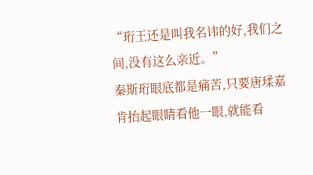“珩王还是叫我名讳的好,我们之间,没有这么亲近。”
秦斯珩眼底都是痛苦,只要唐瑈嘉肯抬起眼睛看他一眼,就能看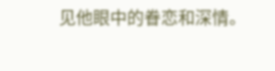见他眼中的眷恋和深情。